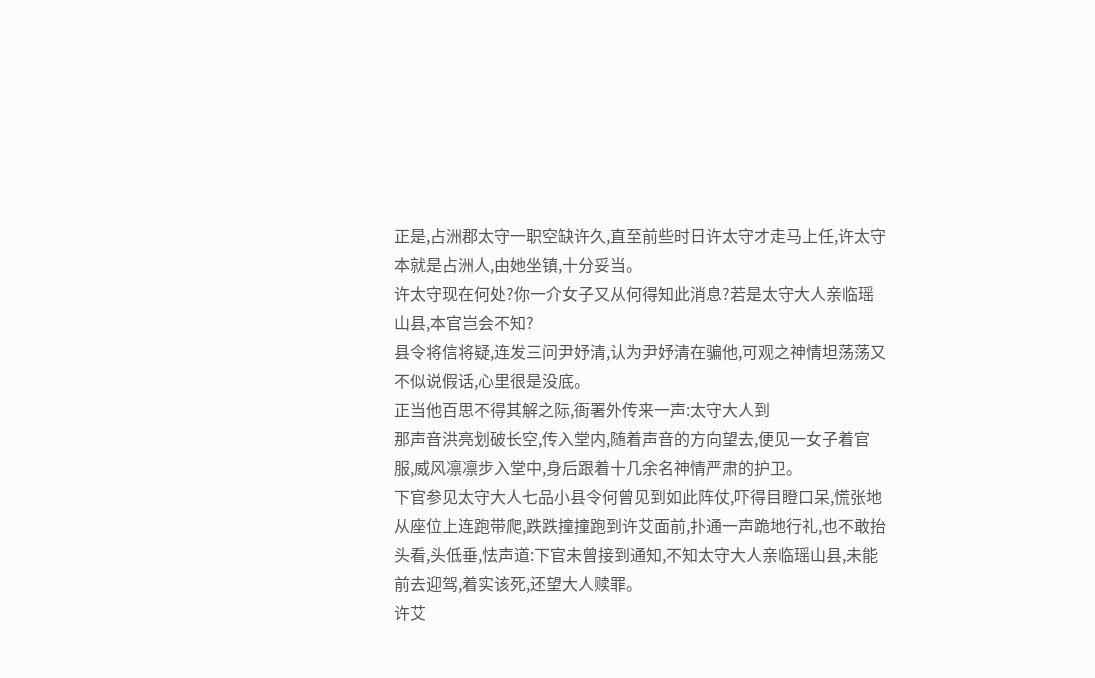正是,占洲郡太守一职空缺许久,直至前些时日许太守才走马上任,许太守本就是占洲人,由她坐镇,十分妥当。
许太守现在何处?你一介女子又从何得知此消息?若是太守大人亲临瑶山县,本官岂会不知?
县令将信将疑,连发三问尹妤清,认为尹妤清在骗他,可观之神情坦荡荡又不似说假话,心里很是没底。
正当他百思不得其解之际,衙署外传来一声:太守大人到
那声音洪亮划破长空,传入堂内,随着声音的方向望去,便见一女子着官服,威风凛凛步入堂中,身后跟着十几余名神情严肃的护卫。
下官参见太守大人七品小县令何曾见到如此阵仗,吓得目瞪口呆,慌张地从座位上连跑带爬,跌跌撞撞跑到许艾面前,扑通一声跪地行礼,也不敢抬头看,头低垂,怯声道:下官未曾接到通知,不知太守大人亲临瑶山县,未能前去迎驾,着实该死,还望大人赎罪。
许艾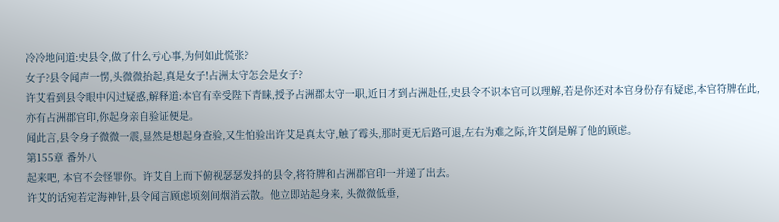冷冷地问道:史县令,做了什么亏心事,为何如此慌张?
女子?县令闻声一愣,头微微抬起,真是女子!占洲太守怎会是女子?
许艾看到县令眼中闪过疑惑,解释道:本官有幸受陛下青睐,授予占洲郡太守一职,近日才到占洲赴任,史县令不识本官可以理解,若是你还对本官身份存有疑虑,本官符牌在此,亦有占洲郡官印,你起身亲自验证便是。
闻此言,县令身子微微一震,显然是想起身查验,又生怕验出许艾是真太守,触了霉头,那时更无后路可退,左右为难之际,许艾倒是解了他的顾虑。
第155章 番外八
起来吧, 本官不会怪罪你。许艾自上而下俯视瑟瑟发抖的县令,将符牌和占洲郡官印一并递了出去。
许艾的话宛若定海神针,县令闻言顾虑顷刻间烟消云散。他立即站起身来, 头微微低垂,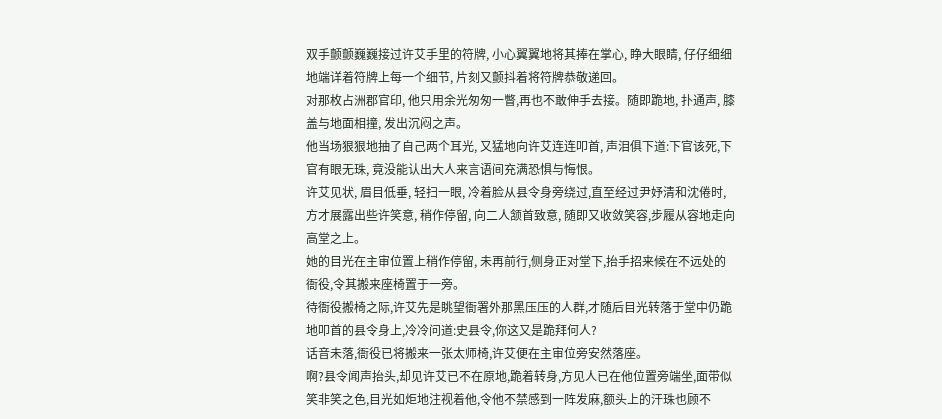双手颤颤巍巍接过许艾手里的符牌, 小心翼翼地将其捧在掌心, 睁大眼睛, 仔仔细细地端详着符牌上每一个细节, 片刻又颤抖着将符牌恭敬递回。
对那枚占洲郡官印, 他只用余光匆匆一瞥,再也不敢伸手去接。随即跪地, 扑通声, 膝盖与地面相撞, 发出沉闷之声。
他当场狠狠地抽了自己两个耳光, 又猛地向许艾连连叩首, 声泪俱下道:下官该死,下官有眼无珠, 竟没能认出大人来言语间充满恐惧与悔恨。
许艾见状, 眉目低垂, 轻扫一眼, 冷着脸从县令身旁绕过,直至经过尹妤清和沈倦时, 方才展露出些许笑意, 稍作停留, 向二人颔首致意, 随即又收敛笑容,步履从容地走向高堂之上。
她的目光在主审位置上稍作停留, 未再前行,侧身正对堂下,抬手招来候在不远处的衙役,令其搬来座椅置于一旁。
待衙役搬椅之际,许艾先是眺望衙署外那黑压压的人群,才随后目光转落于堂中仍跪地叩首的县令身上,冷冷问道:史县令,你这又是跪拜何人?
话音未落,衙役已将搬来一张太师椅,许艾便在主审位旁安然落座。
啊?县令闻声抬头,却见许艾已不在原地,跪着转身,方见人已在他位置旁端坐,面带似笑非笑之色,目光如炬地注视着他,令他不禁感到一阵发麻,额头上的汗珠也顾不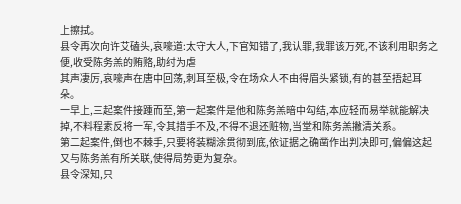上擦拭。
县令再次向许艾磕头,哀嚎道:太守大人,下官知错了,我认罪,我罪该万死,不该利用职务之便,收受陈务羔的贿赂,助纣为虐
其声凄厉,哀嚎声在唐中回荡,刺耳至极,令在场众人不由得眉头紧锁,有的甚至捂起耳朵。
一早上,三起案件接踵而至,第一起案件是他和陈务羔暗中勾结,本应轻而易举就能解决掉,不料程素反将一军,令其措手不及,不得不退还赃物,当堂和陈务羔撇清关系。
第二起案件,倒也不棘手,只要将装糊涂贯彻到底,依证据之确凿作出判决即可,偏偏这起又与陈务羔有所关联,使得局势更为复杂。
县令深知,只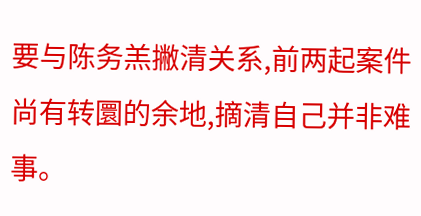要与陈务羔撇清关系,前两起案件尚有转圜的余地,摘清自己并非难事。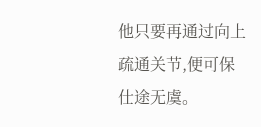他只要再通过向上疏通关节,便可保仕途无虞。